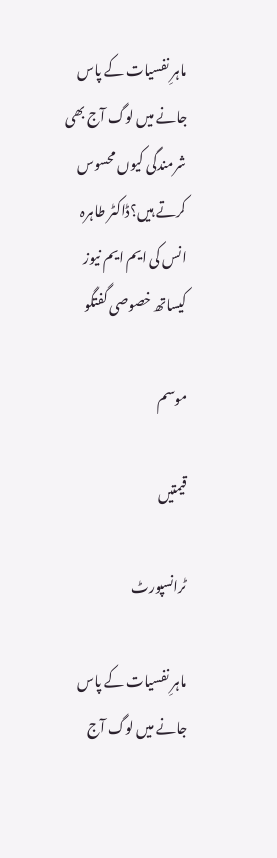ماہرِ نفسیات کے پاس جانے میں لوگ آج بھی شرمندگی کیوں محسوس کرتے ہیں؟ڈاکٹر طاہرہ انس کی ایم ایم نیوز کیساتھ خصوصی گفتگو

موسم

قیمتیں

ٹرانسپورٹ

ماہرِ نفسیات کے پاس جانے میں لوگ آج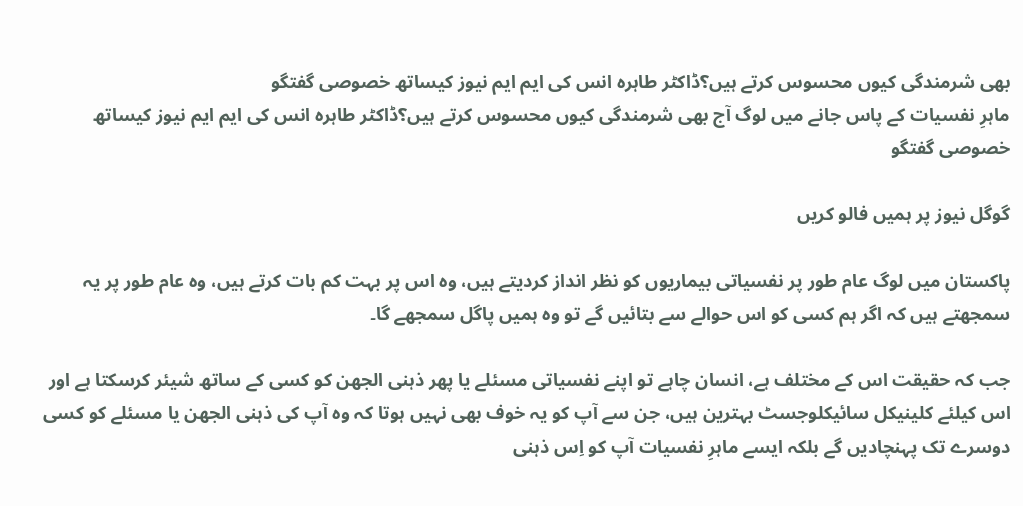بھی شرمندگی کیوں محسوس کرتے ہیں؟ڈاکٹر طاہرہ انس کی ایم ایم نیوز کیساتھ خصوصی گفتگو
ماہرِ نفسیات کے پاس جانے میں لوگ آج بھی شرمندگی کیوں محسوس کرتے ہیں؟ڈاکٹر طاہرہ انس کی ایم ایم نیوز کیساتھ خصوصی گفتگو

گوگل نیوز پر ہمیں فالو کریں

پاکستان میں لوگ عام طور پر نفسیاتی بیماریوں کو نظر انداز کردیتے ہیں، وہ اس پر بہت کم بات کرتے ہیں، وہ عام طور پر یہ سمجھتے ہیں کہ اگر ہم کسی کو اس حوالے سے بتائیں گے تو وہ ہمیں پاگل سمجھے گا۔

جب کہ حقیقت اس کے مختلف ہے، انسان چاہے تو اپنے نفسیاتی مسئلے یا پھر ذہنی الجھن کو کسی کے ساتھ شیئر کرسکتا ہے اور اس کیلئے کلینیکل سائیکلوجسٹ بہترین ہیں، جن سے آپ کو یہ خوف بھی نہیں ہوتا کہ وہ آپ کی ذہنی الجھن یا مسئلے کو کسی دوسرے تک پہنچادیں گے بلکہ ایسے ماہرِ نفسیات آپ کو اِس ذہنی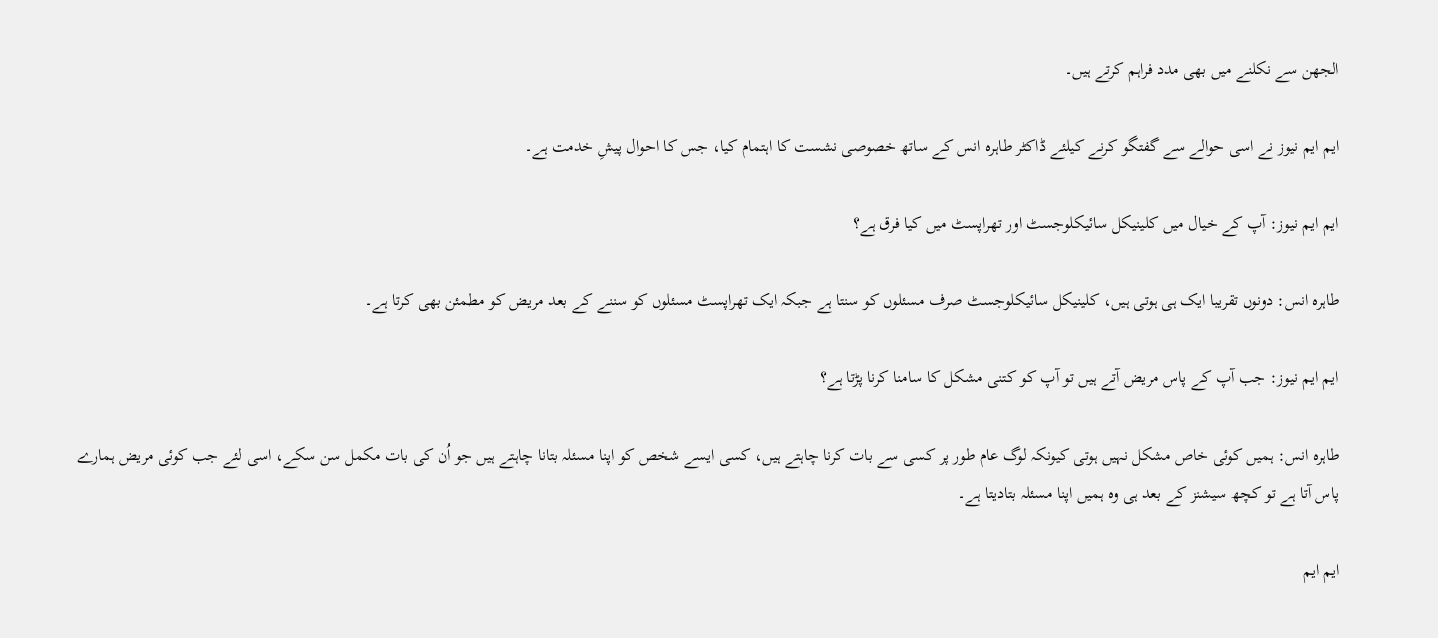الجھن سے نکلنے میں بھی مدد فراہم کرتے ہیں۔

ایم ایم نیوز نے اسی حوالے سے گفتگو کرنے کیلئے ڈاکٹر طاہرہ انس کے ساتھ خصوصی نشست کا اہتمام کیا، جس کا احوال پیشِ خدمت ہے۔

ایم ایم نیوز: آپ کے خیال میں کلینیکل سائیکلوجسٹ اور تھراپسٹ میں کیا فرق ہے؟

طاہرہ انس: دونوں تقریبا ایک ہی ہوتی ہیں، کلینیکل سائیکلوجسٹ صرف مسئلوں کو سنتا ہے جبکہ ایک تھراپسٹ مسئلوں کو سننے کے بعد مریض کو مطمئن بھی کرتا ہے۔

ایم ایم نیوز: جب آپ کے پاس مریض آتے ہیں تو آپ کو کتنی مشکل کا سامنا کرنا پڑتا ہے؟

طاہرہ انس: ہمیں کوئی خاص مشکل نہیں ہوتی کیونکہ لوگ عام طور پر کسی سے بات کرنا چاہتے ہیں، کسی ایسے شخص کو اپنا مسئلہ بتانا چاہتے ہیں جو اُن کی بات مکمل سن سکے، اسی لئے جب کوئی مریض ہمارے پاس آتا ہے تو کچھ سیشنز کے بعد ہی وہ ہمیں اپنا مسئلہ بتادیتا ہے۔

ایم ایم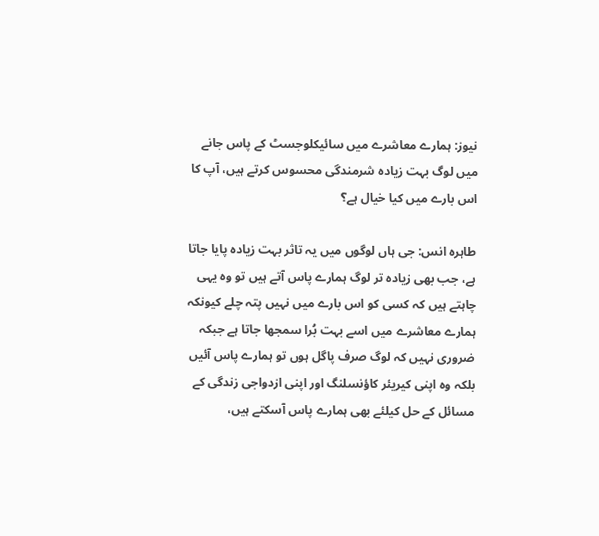نیوز: ہمارے معاشرے میں سائیکلوجسٹ کے پاس جانے میں لوگ بہت زیادہ شرمندگی محسوس کرتے ہیں، آپ کا اس بارے میں کیا خیال ہے؟

طاہرہ انس: جی ہاں لوگوں میں یہ تاثر بہت زیادہ پایا جاتا ہے، جب بھی زیادہ تر لوگ ہمارے پاس آتے ہیں تو وہ یہی چاہتے ہیں کہ کسی کو اس بارے میں نہیں پتہ چلے کیونکہ ہمارے معاشرے میں اسے بہت بُرا سمجھا جاتا ہے جبکہ ضروری نہیں کہ لوگ صرف پاگل ہوں تو ہمارے پاس آئیں بلکہ وہ اپنی کیریئر کاؤنسلنگ اور اپنی ازدواجی زندگی کے مسائل کے حل کیلئے بھی ہمارے پاس آسکتے ہیں،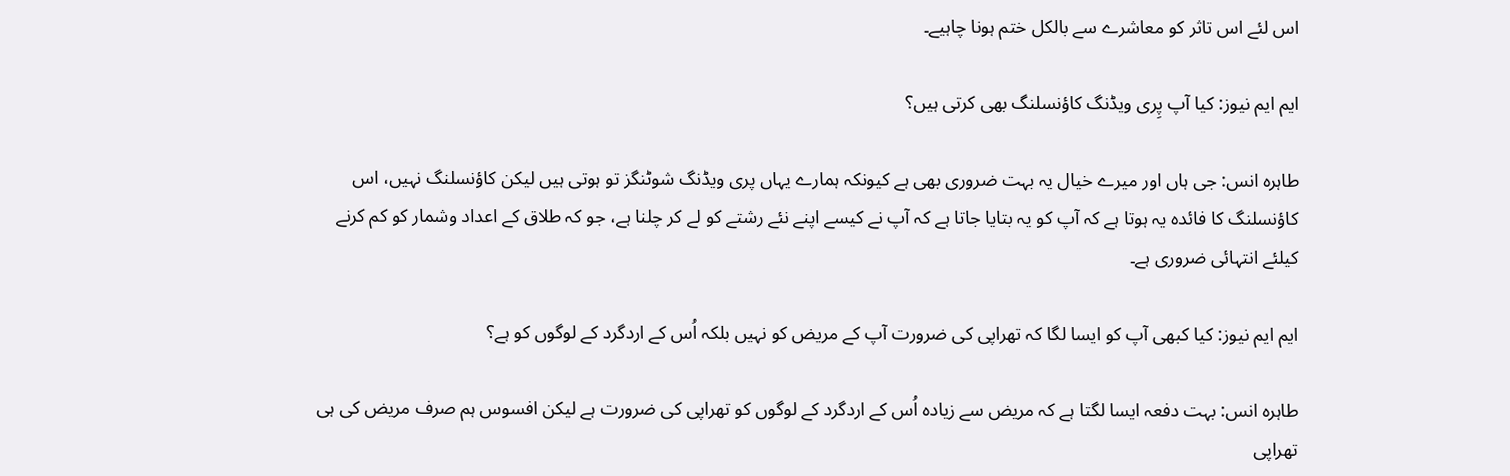اس لئے اس تاثر کو معاشرے سے بالکل ختم ہونا چاہیے۔

ایم ایم نیوز: کیا آپ پِری ویڈنگ کاؤنسلنگ بھی کرتی ہیں؟

طاہرہ انس: جی ہاں اور میرے خیال یہ بہت ضروری بھی ہے کیونکہ ہمارے یہاں پری ویڈنگ شوٹنگز تو ہوتی ہیں لیکن کاؤنسلنگ نہیں، اس کاؤنسلنگ کا فائدہ یہ ہوتا ہے کہ آپ کو یہ بتایا جاتا ہے کہ آپ نے کیسے اپنے نئے رشتے کو لے کر چلنا ہے، جو کہ طلاق کے اعداد وشمار کو کم کرنے کیلئے انتہائی ضروری ہے۔

ایم ایم نیوز: کیا کبھی آپ کو ایسا لگا کہ تھراپی کی ضرورت آپ کے مریض کو نہیں بلکہ اُس کے اردگرد کے لوگوں کو ہے؟

طاہرہ انس: بہت دفعہ ایسا لگتا ہے کہ مریض سے زیادہ اُس کے اردگرد کے لوگوں کو تھراپی کی ضرورت ہے لیکن افسوس ہم صرف مریض کی ہی تھراپی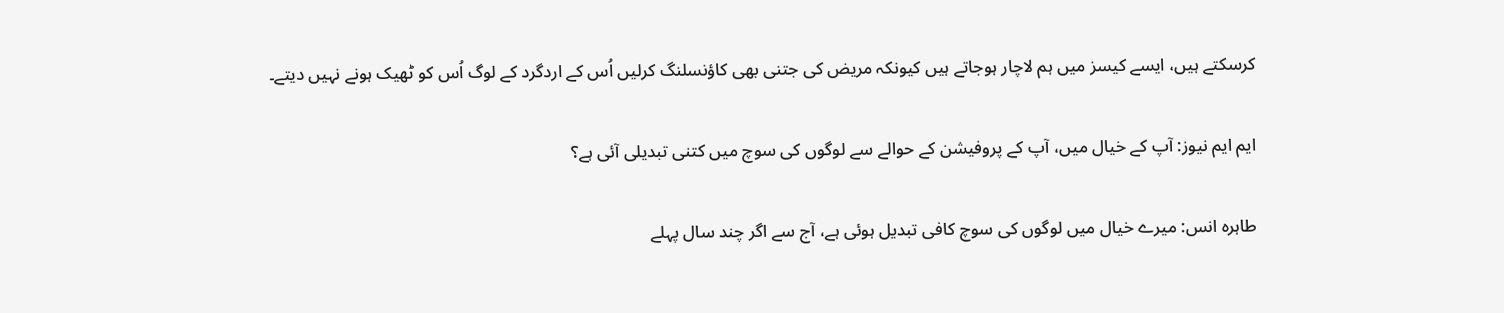کرسکتے ہیں، ایسے کیسز میں ہم لاچار ہوجاتے ہیں کیونکہ مریض کی جتنی بھی کاؤنسلنگ کرلیں اُس کے اردگرد کے لوگ اُس کو ٹھیک ہونے نہیں دیتے۔

ایم ایم نیوز: آپ کے خیال میں، آپ کے پروفیشن کے حوالے سے لوگوں کی سوچ میں کتنی تبدیلی آئی ہے؟

طاہرہ انس: میرے خیال میں لوگوں کی سوچ کافی تبدیل ہوئی ہے، آج سے اگر چند سال پہلے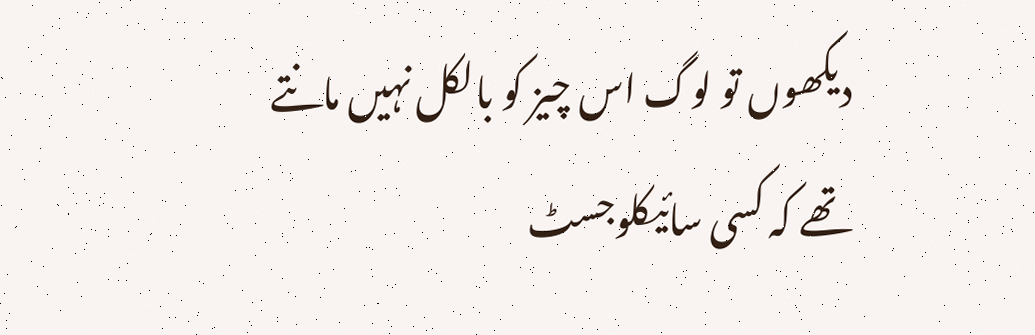دیکھوں تو لوگ اس چیز کو بالکل نہیں مانتے تھے کہ کسی سائیکلوجسٹ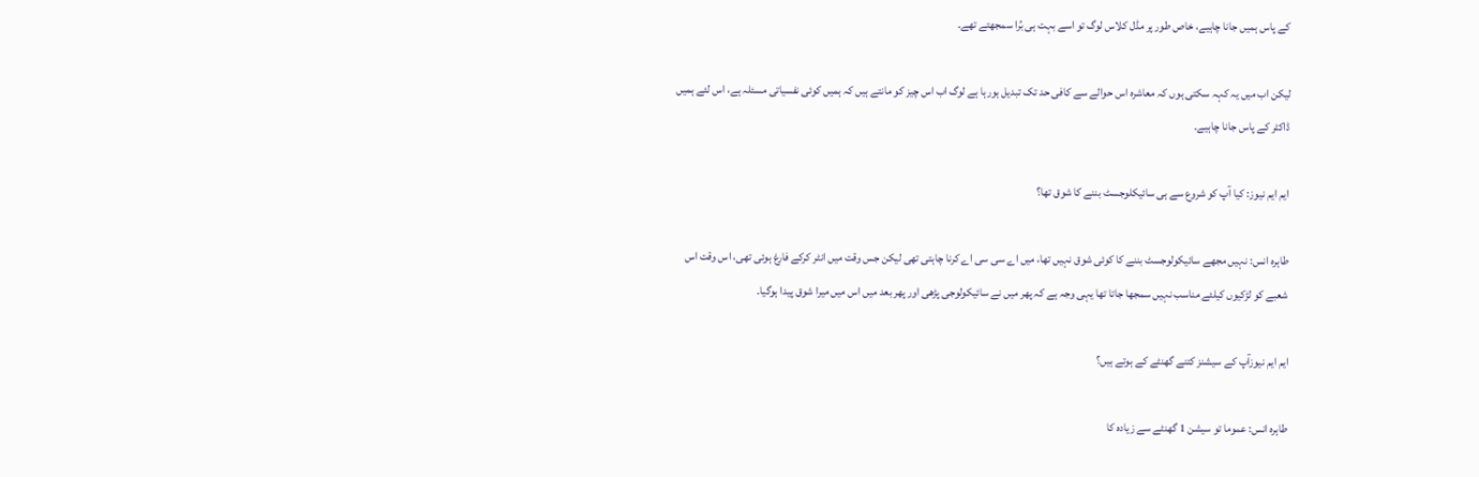کے پاس ہمیں جانا چاہیے، خاص طور پر مڈل کلاس لوگ تو اسے بہت ہی بُرا سمجھتے تھے۔

لیکن اب میں یہ کہہ سکتی ہوں کہ معاشرہ اس حوالے سے کافی حد تک تبدیل ہورہا ہے لوگ اب اس چیز کو مانتے ہیں کہ ہمیں کوئی نفسیاتی مسئلہ ہے، اس لئے ہمیں ڈاکٹر کے پاس جانا چاہیے۔

ایم ایم نیوز: کیا آپ کو شروع سے ہی سائیکلوجسٹ بننے کا شوق تھا؟

طاہرہ انس: نہیں مجھے سائیکولوجسٹ بننے کا کوئی شوق نہیں تھا، میں اے سی سی اے کرنا چاہتی تھی لیکن جس وقت میں انٹر کرکے فارغ ہوئی تھی، اس وقت اس شعبے کو لڑکیوں کیلئے مناسب نہیں سمجھا جاتا تھا یہی وجہ ہے کہ پھر میں نے سائیکولوجی پڑھی اور پھر بعد میں اس میں میرا شوق پیدا ہوگیا۔

ایم ایم نیوزآپ کے سیشنز کتنے گھنٹے کے ہوتے ہیں؟

طاہرہ انس: عموما تو سیشن 1 گھنٹے سے زیادہ کا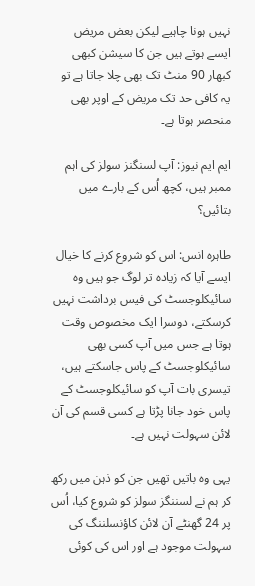نہیں ہونا چاہیے لیکن بعض مریض ایسے ہوتے ہیں جن کا سیشن کبھی کبھار 90 منٹ تک بھی چلا جاتا ہے تو یہ کافی حد تک مریض کے اوپر بھی منحصر ہوتا ہے۔

ایم ایم نیوز: آپ لسنگنز سولز کی اہم ممبر ہیں، کچھ اُس کے بارے میں بتائیں؟

طاہرہ انس: اس کو شروع کرنے کا خیال ایسے آیا کہ زیادہ تر لوگ جو ہیں وہ سائیکلوجسٹ کی فیس برداشت نہیں کرسکتے، دوسرا ایک مخصوص وقت ہوتا ہے جس میں آپ کسی بھی سائیکلوجسٹ کے پاس جاسکتے ہیں، تیسری بات آپ کو سائیکلوجسٹ کے پاس خود جانا پڑتا ہے کسی قسم کی آن لائن سہولت نہیں ہے۔

یہی وہ باتیں تھیں جن کو ذہن میں رکھ کر ہم نے لسننگز سولز کو شروع کیا، اُس پر 24 گھنٹے آن لائن کاؤنسلننگ کی سہولت موجود ہے اور اس کی کوئی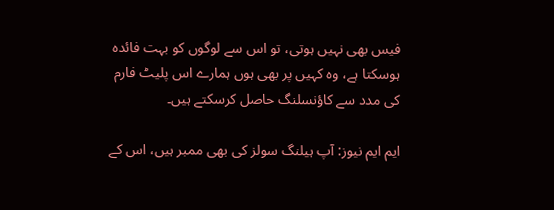فیس بھی نہیں ہوتی، تو اس سے لوگوں کو بہت فائدہ ہوسکتا ہے، وہ کہیں پر بھی ہوں ہمارے اس پلیٹ فارم کی مدد سے کاؤنسلنگ حاصل کرسکتے ہیں۔

ایم ایم نیوز: آپ ہیلنگ سولز کی بھی ممبر ہیں، اس کے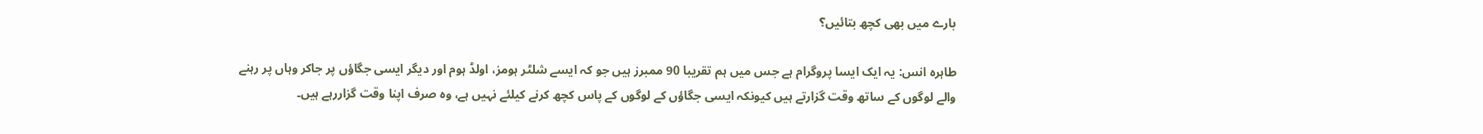بارے میں بھی کچھ بتائیں؟

طاہرہ انس: یہ ایک ایسا پروگرام ہے جس میں ہم تقریبا 90 ممبرز ہیں جو کہ ایسے شلٹر ہومز، اولڈ ہوم اور دیگر ایسی جگاؤں پر جاکر وہاں پر رہنے والے لوگوں کے ساتھ وقت گزارتے ہیں کیونکہ ایسی جگاؤں کے لوگوں کے پاس کچھ کرنے کیلئے نہیں ہے، وہ صرف اپنا وقت گزاررہے ہیں۔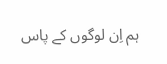ہم اِن لوگوں کے پاس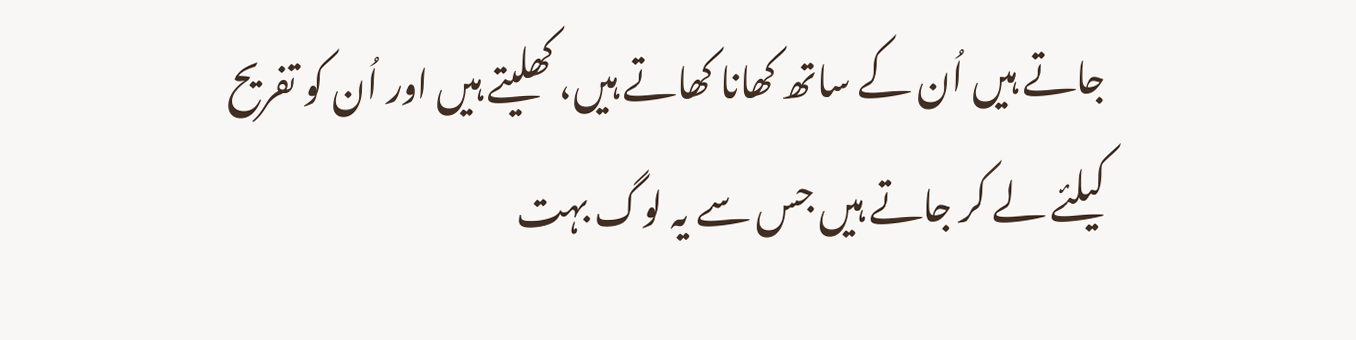جاتے ہیں اُن کے ساتھ کھانا کھاتے ہیں، کھلیتے ہیں اور اُن کو تفریح کیلئے لے کر جاتے ہیں جس سے یہ لوگ بہت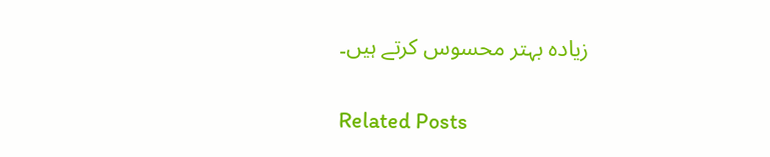زیادہ بہتر محسوس کرتے ہیں۔

Related Posts